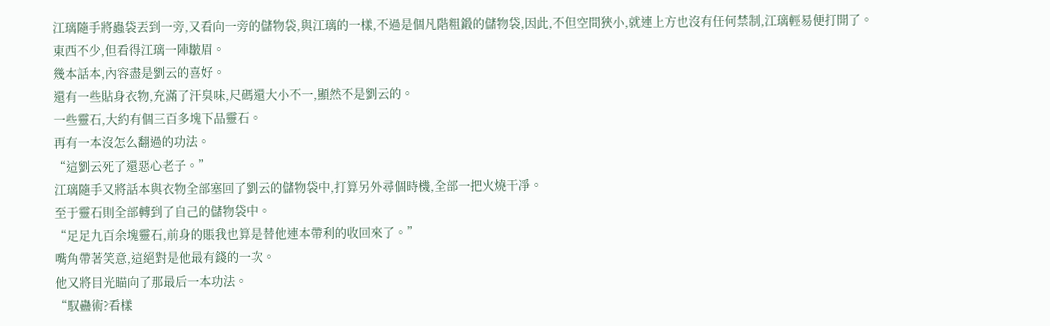江璃隨手將蟲袋丟到一旁,又看向一旁的儲物袋,與江璃的一樣,不過是個凡階粗鍛的儲物袋,因此,不但空間狹小,就連上方也沒有任何禁制,江璃輕易便打開了。
東西不少,但看得江璃一陣皺眉。
幾本話本,內容盡是劉云的喜好。
還有一些貼身衣物,充滿了汗臭味,尺碼還大小不一,顯然不是劉云的。
一些靈石,大約有個三百多塊下品靈石。
再有一本沒怎么翻過的功法。
“這劉云死了還惡心老子。”
江璃隨手又將話本與衣物全部塞回了劉云的儲物袋中,打算另外尋個時機,全部一把火燒干凈。
至于靈石則全部轉到了自己的儲物袋中。
“足足九百余塊靈石,前身的賬我也算是替他連本帶利的收回來了。”
嘴角帶著笑意,這絕對是他最有錢的一次。
他又將目光瞄向了那最后一本功法。
“馭蠱術?看樣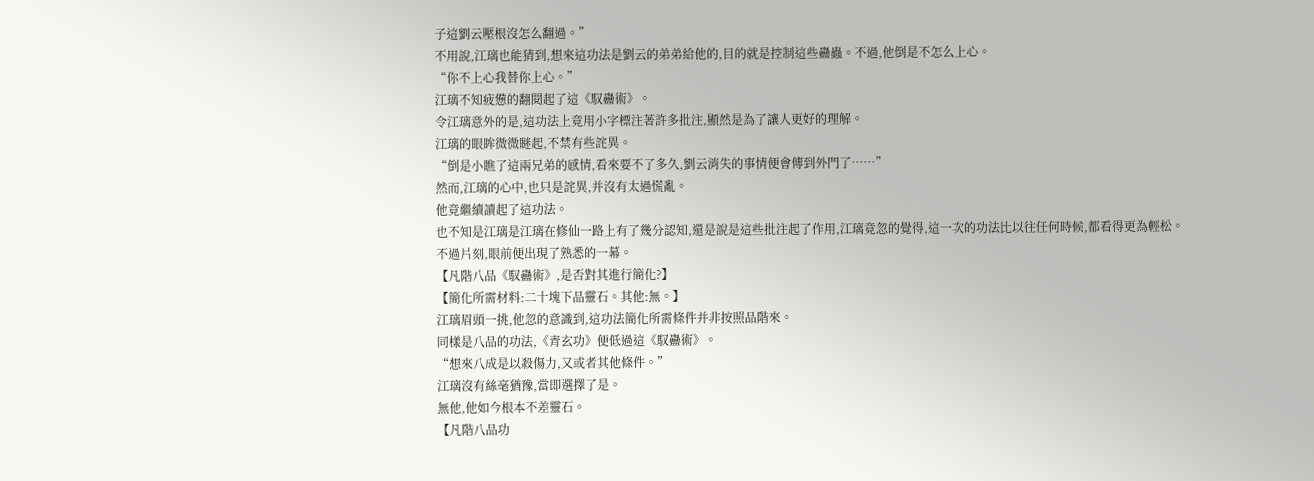子這劉云壓根沒怎么翻過。”
不用說,江璃也能猜到,想來這功法是劉云的弟弟給他的,目的就是控制這些蠱蟲。不過,他倒是不怎么上心。
“你不上心我替你上心。”
江璃不知疲憊的翻閱起了這《馭蠱術》。
令江璃意外的是,這功法上竟用小字標注著許多批注,顯然是為了讓人更好的理解。
江璃的眼眸微微瞇起,不禁有些詫異。
“倒是小瞧了這兩兄弟的感情,看來要不了多久,劉云消失的事情便會傳到外門了……”
然而,江璃的心中,也只是詫異,并沒有太過慌亂。
他竟繼續讀起了這功法。
也不知是江璃是江璃在修仙一路上有了幾分認知,還是說是這些批注起了作用,江璃竟忽的覺得,這一次的功法比以往任何時候,都看得更為輕松。
不過片刻,眼前便出現了熟悉的一幕。
【凡階八品《馭蠱術》,是否對其進行簡化?】
【簡化所需材料:二十塊下品靈石。其他:無。】
江璃眉頭一挑,他忽的意識到,這功法簡化所需條件并非按照品階來。
同樣是八品的功法,《青玄功》便低過這《馭蠱術》。
“想來八成是以殺傷力,又或者其他條件。”
江璃沒有絲毫猶豫,當即選擇了是。
無他,他如今根本不差靈石。
【凡階八品功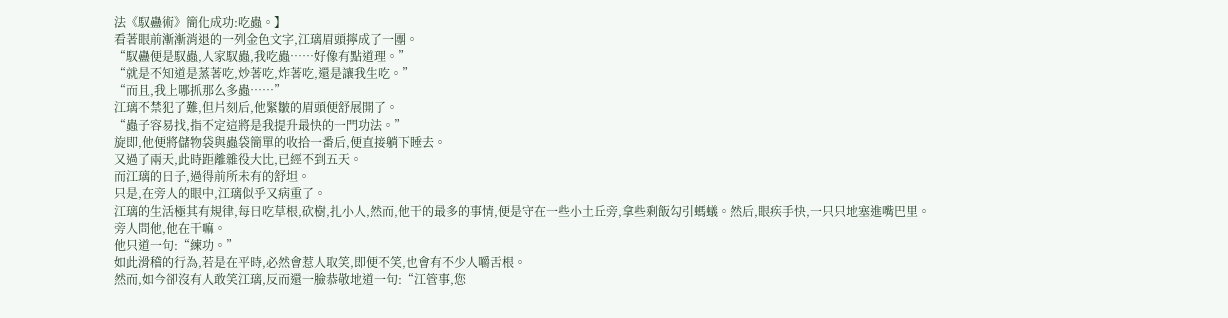法《馭蠱術》簡化成功:吃蟲。】
看著眼前漸漸消退的一列金色文字,江璃眉頭擰成了一團。
“馭蠱便是馭蟲,人家馭蟲,我吃蟲……好像有點道理。”
“就是不知道是蒸著吃,炒著吃,炸著吃,還是讓我生吃。”
“而且,我上哪抓那么多蟲……”
江璃不禁犯了難,但片刻后,他緊皺的眉頭便舒展開了。
“蟲子容易找,指不定這將是我提升最快的一門功法。”
旋即,他便將儲物袋與蟲袋簡單的收拾一番后,便直接躺下睡去。
又過了兩天,此時距離雜役大比,已經不到五天。
而江璃的日子,過得前所未有的舒坦。
只是,在旁人的眼中,江璃似乎又病重了。
江璃的生活極其有規律,每日吃草根,砍樹,扎小人,然而,他干的最多的事情,便是守在一些小土丘旁,拿些剩飯勾引螞蟻。然后,眼疾手快,一只只地塞進嘴巴里。
旁人問他,他在干嘛。
他只道一句:“練功。”
如此滑稽的行為,若是在平時,必然會惹人取笑,即便不笑,也會有不少人嚼舌根。
然而,如今卻沒有人敢笑江璃,反而還一臉恭敬地道一句:“江管事,您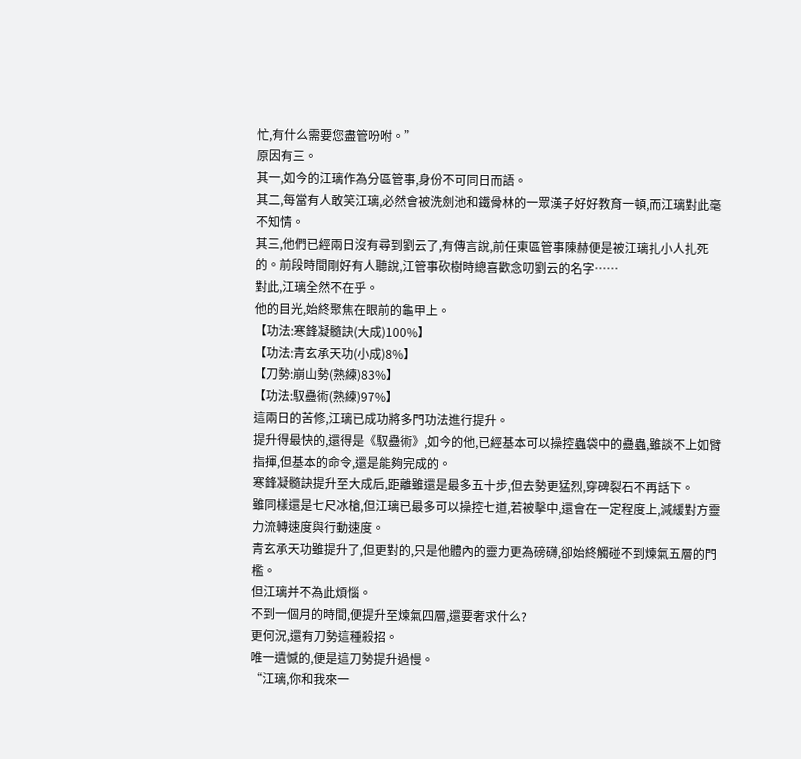忙,有什么需要您盡管吩咐。”
原因有三。
其一,如今的江璃作為分區管事,身份不可同日而語。
其二,每當有人敢笑江璃,必然會被洗劍池和鐵骨林的一眾漢子好好教育一頓,而江璃對此毫不知情。
其三,他們已經兩日沒有尋到劉云了,有傳言說,前任東區管事陳赫便是被江璃扎小人扎死的。前段時間剛好有人聽說,江管事砍樹時總喜歡念叨劉云的名字……
對此,江璃全然不在乎。
他的目光,始終聚焦在眼前的龜甲上。
【功法:寒鋒凝髓訣(大成)100%】
【功法:青玄承天功(小成)8%】
【刀勢:崩山勢(熟練)83%】
【功法:馭蠱術(熟練)97%】
這兩日的苦修,江璃已成功將多門功法進行提升。
提升得最快的,還得是《馭蠱術》,如今的他,已經基本可以操控蟲袋中的蠱蟲,雖談不上如臂指揮,但基本的命令,還是能夠完成的。
寒鋒凝髓訣提升至大成后,距離雖還是最多五十步,但去勢更猛烈,穿碑裂石不再話下。
雖同樣還是七尺冰槍,但江璃已最多可以操控七道,若被擊中,還會在一定程度上,減緩對方靈力流轉速度與行動速度。
青玄承天功雖提升了,但更對的,只是他體內的靈力更為磅礴,卻始終觸碰不到煉氣五層的門檻。
但江璃并不為此煩惱。
不到一個月的時間,便提升至煉氣四層,還要奢求什么?
更何況,還有刀勢這種殺招。
唯一遺憾的,便是這刀勢提升過慢。
“江璃,你和我來一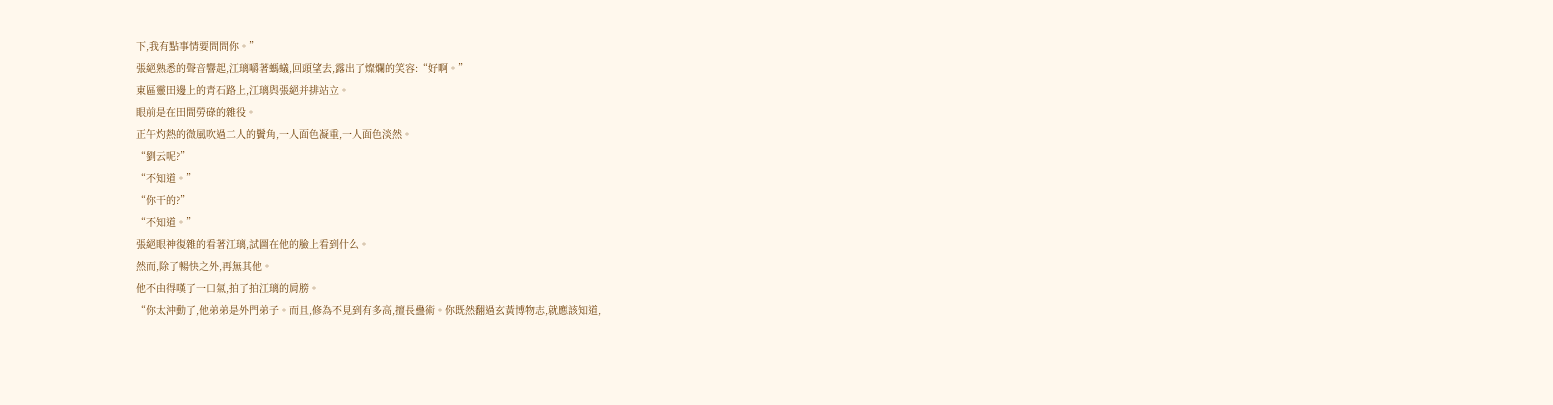下,我有點事情要問問你。”
張絕熟悉的聲音響起,江璃嚼著螞蟻,回頭望去,露出了燦爛的笑容:“好啊。”
東區靈田邊上的青石路上,江璃與張絕并排站立。
眼前是在田間勞碌的雜役。
正午灼熱的微風吹過二人的鬢角,一人面色凝重,一人面色淡然。
“劉云呢?”
“不知道。”
“你干的?”
“不知道。”
張絕眼神復雜的看著江璃,試圖在他的臉上看到什么。
然而,除了暢快之外,再無其他。
他不由得嘆了一口氣,拍了拍江璃的肩膀。
“你太沖動了,他弟弟是外門弟子。而且,修為不見到有多高,擅長蠱術。你既然翻過玄黃博物志,就應該知道,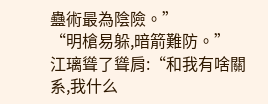蠱術最為陰險。”
“明槍易躲,暗箭難防。”
江璃聳了聳肩:“和我有啥關系,我什么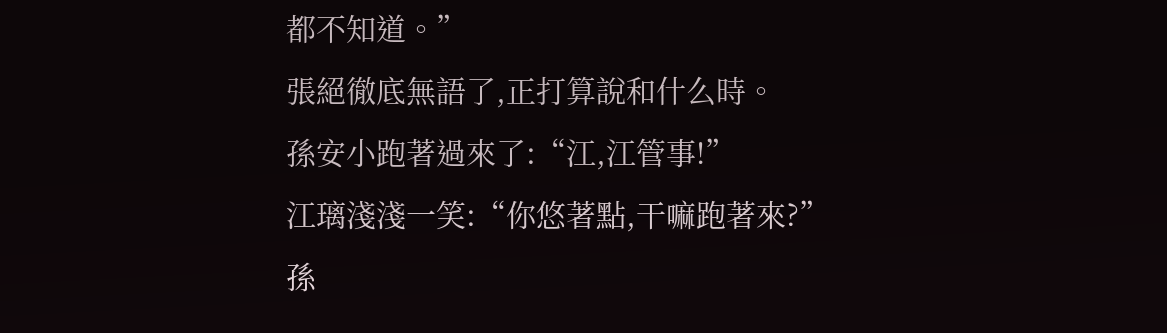都不知道。”
張絕徹底無語了,正打算說和什么時。
孫安小跑著過來了:“江,江管事!”
江璃淺淺一笑:“你悠著點,干嘛跑著來?”
孫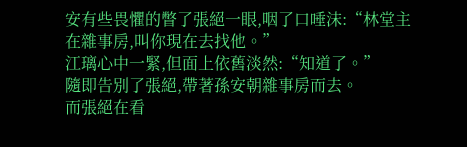安有些畏懼的瞥了張絕一眼,咽了口唾沫:“林堂主在雜事房,叫你現在去找他。”
江璃心中一緊,但面上依舊淡然:“知道了。”
隨即告別了張絕,帶著孫安朝雜事房而去。
而張絕在看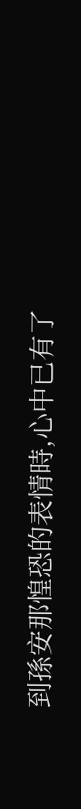到孫安那惶恐的表情時,心中已有了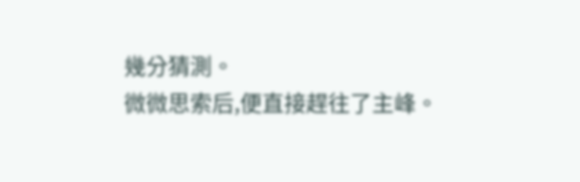幾分猜測。
微微思索后,便直接趕往了主峰。